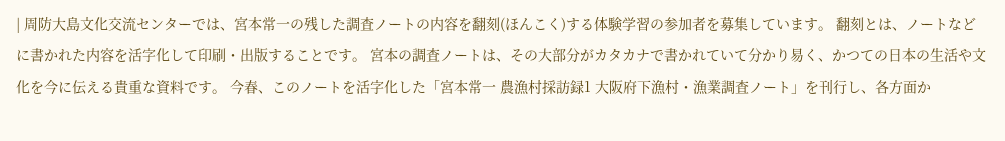| 周防大島文化交流センターでは、宮本常一の残した調査ノートの内容を翻刻(ほんこく)する体験学習の参加者を募集しています。 翻刻とは、ノートなどに書かれた内容を活字化して印刷・出版することです。 宮本の調査ノートは、その大部分がカタカナで書かれていて分かり易く、かつての日本の生活や文化を今に伝える貴重な資料です。 今春、このノートを活字化した「宮本常一 農漁村採訪録1 大阪府下漁村・漁業調査ノート」を刊行し、各方面か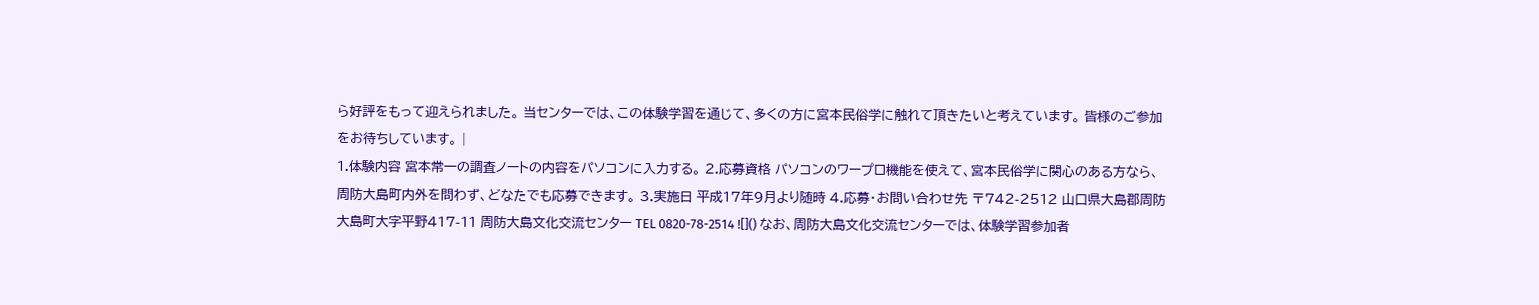ら好評をもって迎えられました。 当センターでは、この体験学習を通じて、多くの方に宮本民俗学に触れて頂きたいと考えています。 皆様のご参加をお待ちしています。 |
1.体験内容 宮本常一の調査ノートの内容をパソコンに入力する。 2.応募資格 パソコンのワープロ機能を使えて、宮本民俗学に関心のある方なら、周防大島町内外を問わず、どなたでも応募できます。 3.実施日 平成17年9月より随時 4.応募・お問い合わせ先 〒742-2512 山口県大島郡周防大島町大字平野417-11 周防大島文化交流センター TEL 0820-78-2514 ![]() なお、周防大島文化交流センターでは、体験学習参加者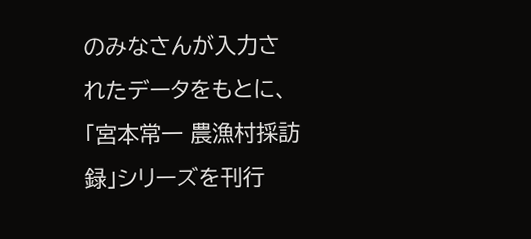のみなさんが入力されたデータをもとに、「宮本常一 農漁村採訪録」シリーズを刊行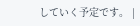していく予定です。 |